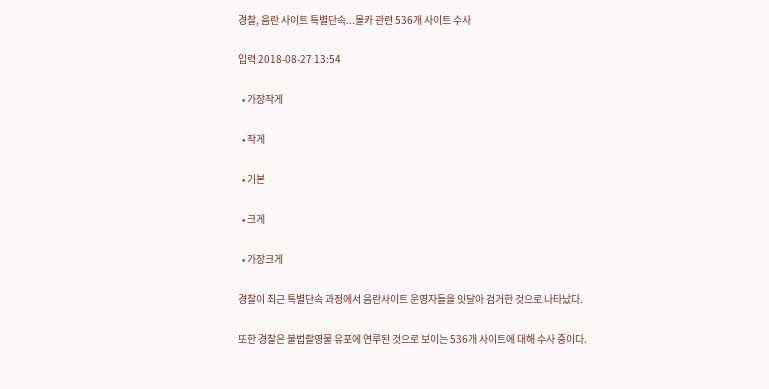경찰, 음란 사이트 특별단속...몰카 관련 536개 사이트 수사

입력 2018-08-27 13:54

  • 가장작게

  • 작게

  • 기본

  • 크게

  • 가장크게

경찰이 최근 특별단속 과정에서 음란사이트 운영자들을 잇달아 검거한 것으로 나타났다.

또한 경찰은 불법촬영물 유포에 연루된 것으로 보이는 536개 사이트에 대해 수사 중이다.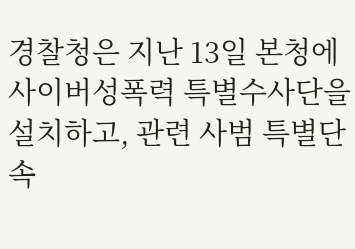경찰청은 지난 13일 본청에 사이버성폭력 특별수사단을 설치하고, 관련 사범 특별단속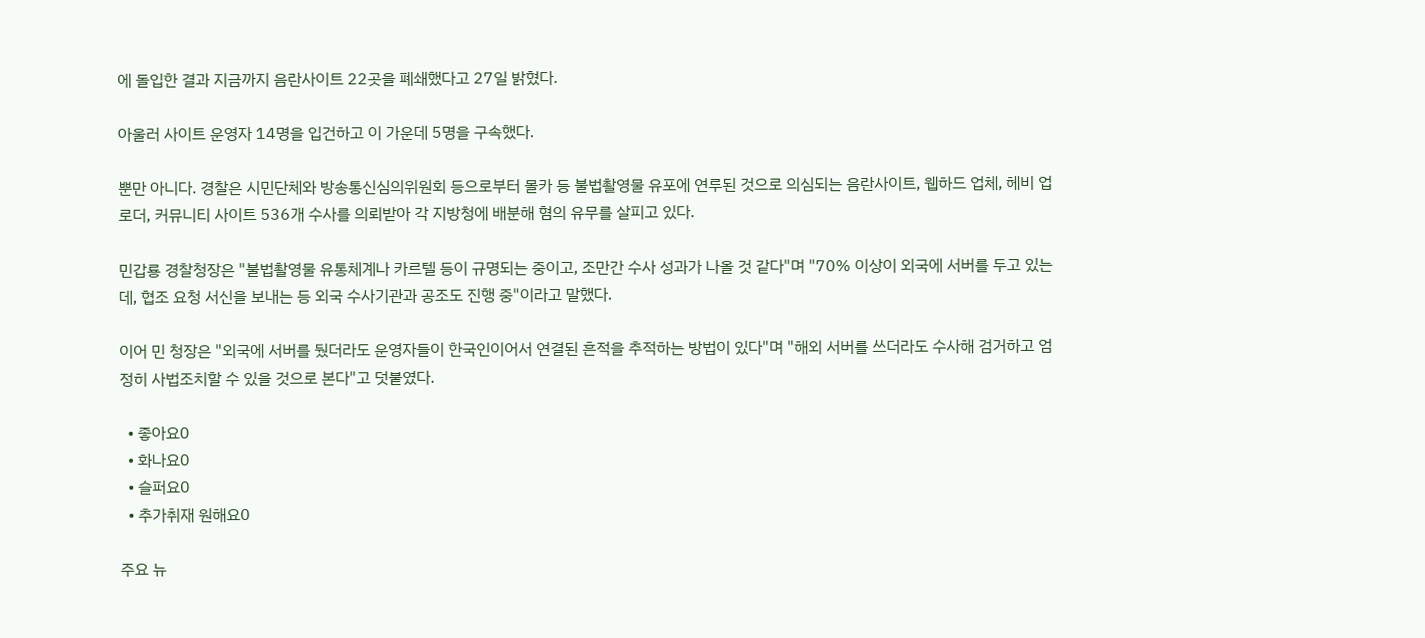에 돌입한 결과 지금까지 음란사이트 22곳을 폐쇄했다고 27일 밝혔다.

아울러 사이트 운영자 14명을 입건하고 이 가운데 5명을 구속했다.

뿐만 아니다. 경찰은 시민단체와 방송통신심의위원회 등으로부터 몰카 등 불법촬영물 유포에 연루된 것으로 의심되는 음란사이트, 웹하드 업체, 헤비 업로더, 커뮤니티 사이트 536개 수사를 의뢰받아 각 지방청에 배분해 혐의 유무를 살피고 있다.

민갑룡 경찰청장은 "불법촬영물 유통체계나 카르텔 등이 규명되는 중이고, 조만간 수사 성과가 나올 것 같다"며 "70% 이상이 외국에 서버를 두고 있는데, 협조 요청 서신을 보내는 등 외국 수사기관과 공조도 진행 중"이라고 말했다.

이어 민 청장은 "외국에 서버를 뒀더라도 운영자들이 한국인이어서 연결된 흔적을 추적하는 방법이 있다"며 "해외 서버를 쓰더라도 수사해 검거하고 엄정히 사법조치할 수 있을 것으로 본다"고 덧붙였다.

  • 좋아요0
  • 화나요0
  • 슬퍼요0
  • 추가취재 원해요0

주요 뉴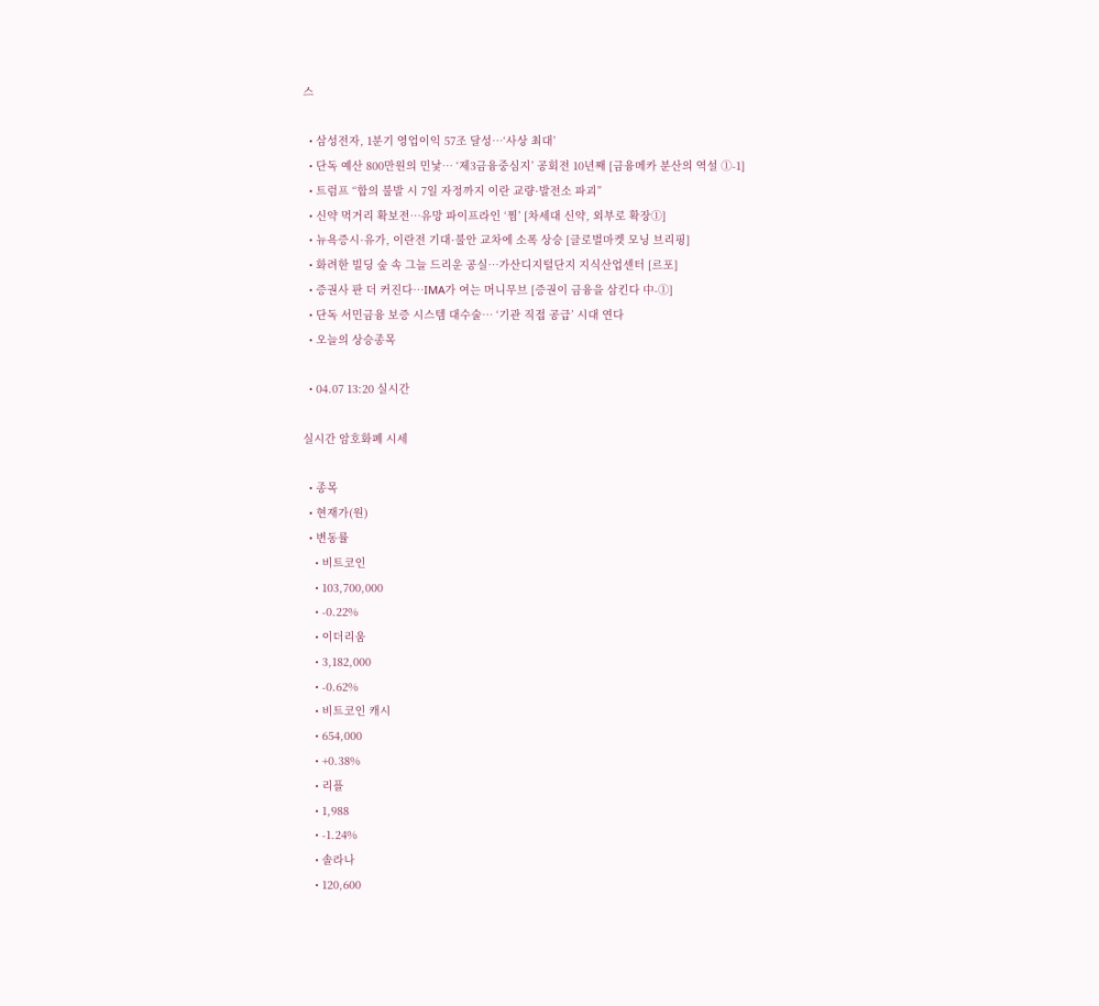스

  • 삼성전자, 1분기 영업이익 57조 달성⋯‘사상 최대’
  • 단독 예산 800만원의 민낯⋯ ‘제3금융중심지’ 공회전 10년째 [금융메카 분산의 역설 ①-1]
  • 트럼프 “합의 불발 시 7일 자정까지 이란 교량·발전소 파괴”
  • 신약 먹거리 확보전…유망 파이프라인 ‘찜’ [차세대 신약, 외부로 확장①]
  • 뉴욕증시·유가, 이란전 기대·불안 교차에 소폭 상승 [글로벌마켓 모닝 브리핑]
  • 화려한 빌딩 숲 속 그늘 드리운 공실…가산디지털단지 지식산업센터 [르포]
  • 증권사 판 더 커진다…IMA가 여는 머니무브 [증권이 금융을 삼킨다 中-①]
  • 단독 서민금융 보증 시스템 대수술… ‘기관 직접 공급’ 시대 연다
  • 오늘의 상승종목

  • 04.07 13:20 실시간

실시간 암호화폐 시세

  • 종목
  • 현재가(원)
  • 변동률
    • 비트코인
    • 103,700,000
    • -0.22%
    • 이더리움
    • 3,182,000
    • -0.62%
    • 비트코인 캐시
    • 654,000
    • +0.38%
    • 리플
    • 1,988
    • -1.24%
    • 솔라나
    • 120,600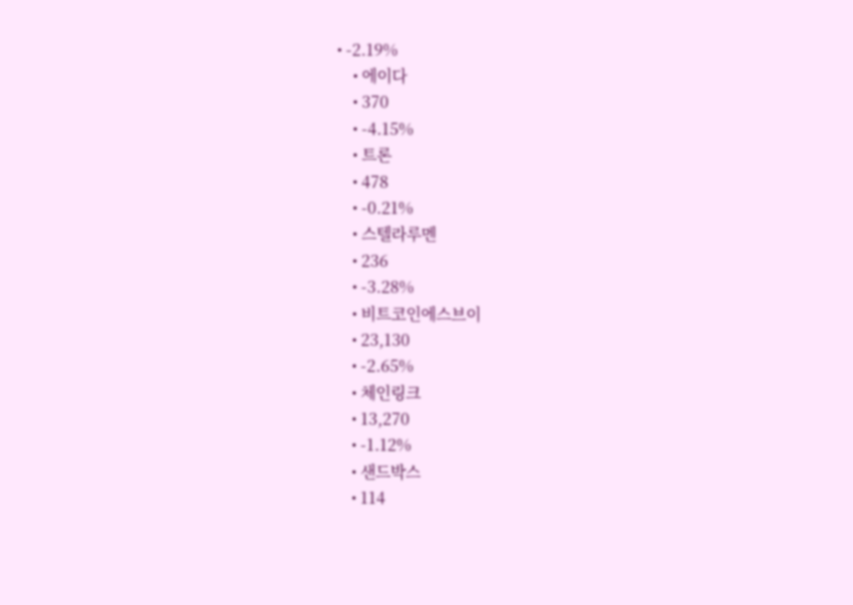• -2.19%
    • 에이다
    • 370
    • -4.15%
    • 트론
    • 478
    • -0.21%
    • 스텔라루멘
    • 236
    • -3.28%
    • 비트코인에스브이
    • 23,130
    • -2.65%
    • 체인링크
    • 13,270
    • -1.12%
    • 샌드박스
    • 114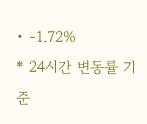• -1.72%
* 24시간 변동률 기준